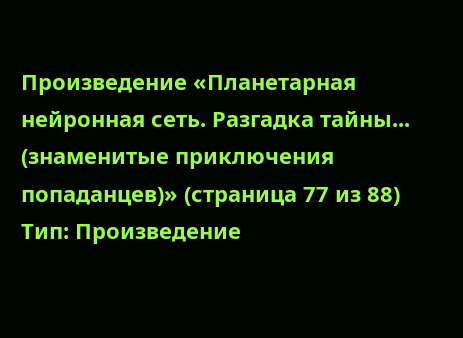Произведение «Планетарная нейронная сеть. Разгадка тайны... (знаменитые приключения попаданцев)» (страница 77 из 88)
Тип: Произведение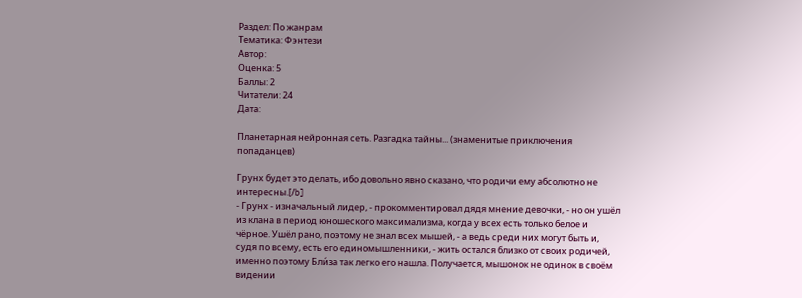Раздел: По жанрам
Тематика: Фэнтези
Автор:
Оценка: 5
Баллы: 2
Читатели: 24
Дата:

Планетарная нейронная сеть. Разгадка тайны... (знаменитые приключения попаданцев)

Грунх будет это делать, ибо довольно явно сказано, что родичи ему абсолютно не интересны.[/b]
- Грунх - изначальный лидер, - прокомментировал дядя мнение девочки, - но он ушёл из клана в период юношеского максимализма, когда у всех есть только белое и чёрное. Ушёл рано, поэтому не знал всех мышей, - а ведь среди них могут быть и, судя по всему, есть его единомышленники, - жить остался близко от своих родичей, именно поэтому Бли́за так легко его нашла. Получается, мышонок не одинок в своём видении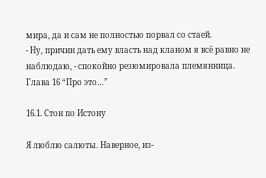мира, да и сам не полностью порвал со стаей.
- Ну, причин дать ему власть над кланом я всё равно не наблюдаю, - спокойно резюмировала племянница.
Глава 16 “Про это…”

16.1. Стон по Истону

Я люблю салюты. Наверное, из-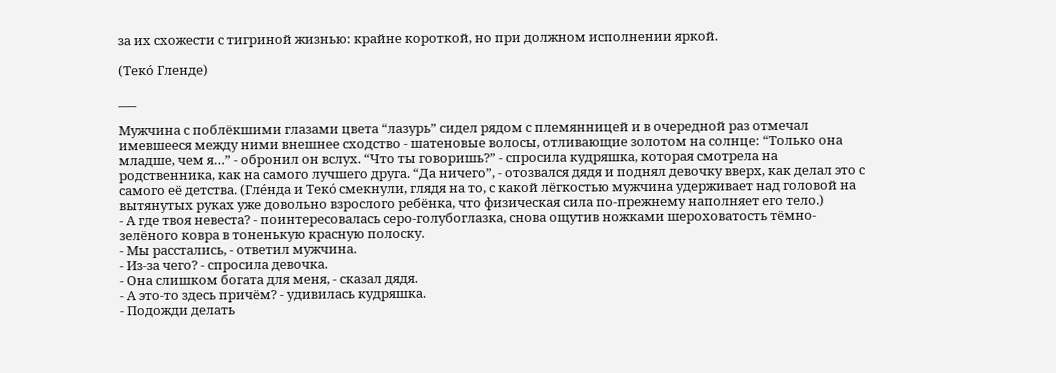за их схожести с тигриной жизнью: крайне короткой, но при должном исполнении яркой.

(Теко́ Гленде)

___

Мужчина с поблёкшими глазами цвета “лазурь” сидел рядом с племянницей и в очередной раз отмечал имевшееся между ними внешнее сходство - шатеновые волосы, отливающие золотом на солнце: “Только она младше, чем я…” - обронил он вслух. “Что ты говоришь?” - спросила кудряшка, которая смотрела на родственника, как на самого лучшего друга. “Да ничего”, - отозвался дядя и поднял девочку вверх, как делал это с самого её детства. (Гле́нда и Теко́ смекнули, глядя на то, с какой лёгкостью мужчина удерживает над головой на вытянутых руках уже довольно взрослого ребёнка, что физическая сила по-прежнему наполняет его тело.)
- А где твоя невеста? - поинтересовалась серо-голубоглазка, снова ощутив ножками шероховатость тёмно-зелёного ковра в тоненькую красную полоску.
- Мы расстались, - ответил мужчина.
- Из-за чего? - спросила девочка.
- Она слишком богата для меня, - сказал дядя.
- А это-то здесь причём? - удивилась кудряшка.
- Подожди делать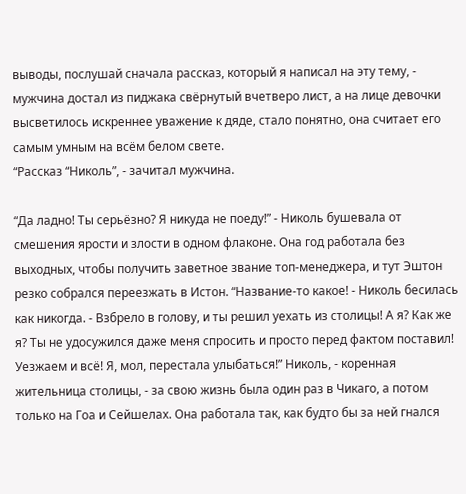выводы, послушай сначала рассказ, который я написал на эту тему, - мужчина достал из пиджака свёрнутый вчетверо лист, а на лице девочки высветилось искреннее уважение к дяде, стало понятно, она считает его самым умным на всём белом свете.
“Рассказ “Николь”, - зачитал мужчина.

“Да ладно! Ты серьёзно? Я никуда не поеду!” - Николь бушевала от смешения ярости и злости в одном флаконе. Она год работала без выходных, чтобы получить заветное звание топ-менеджера, и тут Эштон резко собрался переезжать в Истон. “Название-то какое! - Николь бесилась как никогда. - Взбрело в голову, и ты решил уехать из столицы! А я? Как же я? Ты не удосужился даже меня спросить и просто перед фактом поставил! Уезжаем и всё! Я, мол, перестала улыбаться!” Николь, - коренная жительница столицы, - за свою жизнь была один раз в Чикаго, а потом только на Гоа и Сейшелах. Она работала так, как будто бы за ней гнался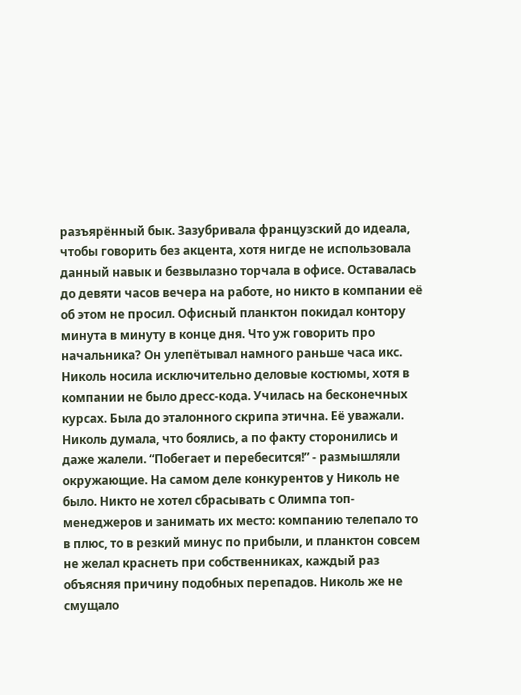разъярённый бык. Зазубривала французский до идеала, чтобы говорить без акцента, хотя нигде не использовала данный навык и безвылазно торчала в офисе. Оставалась до девяти часов вечера на работе, но никто в компании её об этом не просил. Офисный планктон покидал контору минута в минуту в конце дня. Что уж говорить про начальника? Он улепётывал намного раньше часа икс. Николь носила исключительно деловые костюмы, хотя в компании не было дресс-кода. Училась на бесконечных курсах. Была до эталонного скрипа этична. Её уважали. Николь думала, что боялись, а по факту сторонились и даже жалели. “Побегает и перебесится!” - размышляли окружающие. На самом деле конкурентов у Николь не было. Никто не хотел сбрасывать с Олимпа топ-менеджеров и занимать их место: компанию телепало то в плюс, то в резкий минус по прибыли, и планктон совсем не желал краснеть при собственниках, каждый раз объясняя причину подобных перепадов. Николь же не смущало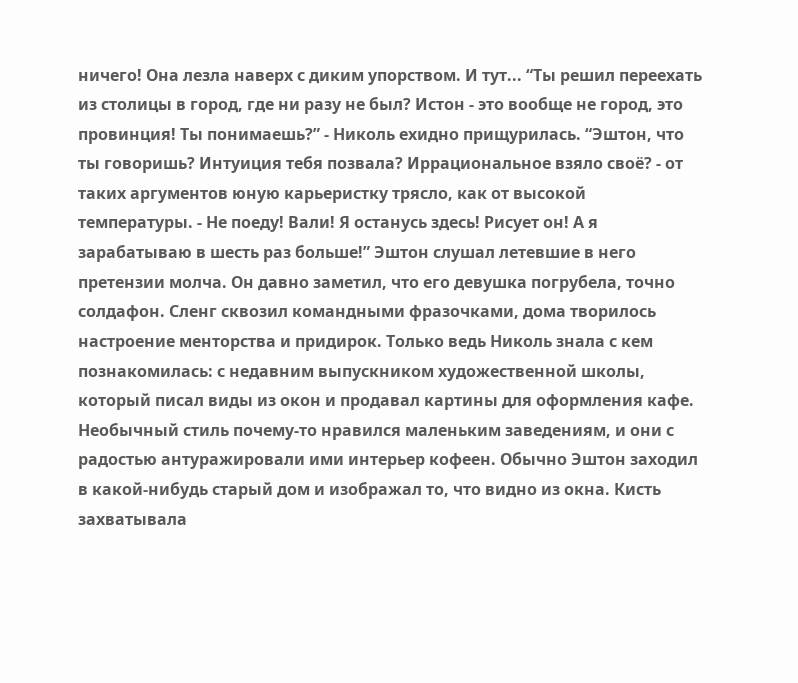ничего! Она лезла наверх с диким упорством. И тут... “Ты решил переехать из столицы в город, где ни разу не был? Истон - это вообще не город, это провинция! Ты понимаешь?” - Николь ехидно прищурилась. “Эштон, что ты говоришь? Интуиция тебя позвала? Иррациональное взяло своё? - от таких аргументов юную карьеристку трясло, как от высокой температуры. - Не поеду! Вали! Я останусь здесь! Рисует он! А я зарабатываю в шесть раз больше!” Эштон слушал летевшие в него претензии молча. Он давно заметил, что его девушка погрубела, точно солдафон. Сленг сквозил командными фразочками, дома творилось настроение менторства и придирок. Только ведь Николь знала с кем познакомилась: с недавним выпускником художественной школы, который писал виды из окон и продавал картины для оформления кафе. Необычный стиль почему-то нравился маленьким заведениям, и они с радостью антуражировали ими интерьер кофеен. Обычно Эштон заходил в какой-нибудь старый дом и изображал то, что видно из окна. Кисть захватывала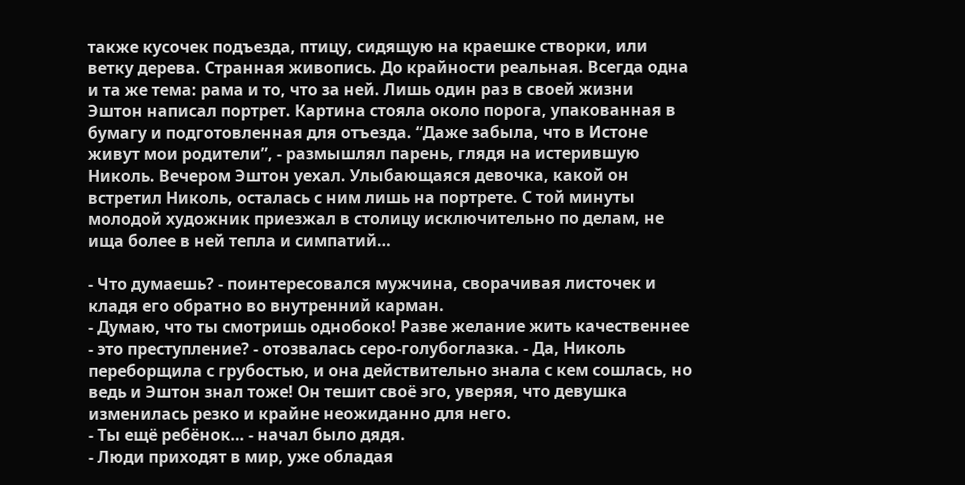также кусочек подъезда, птицу, сидящую на краешке створки, или ветку дерева. Странная живопись. До крайности реальная. Всегда одна и та же тема: рама и то, что за ней. Лишь один раз в своей жизни Эштон написал портрет. Картина стояла около порога, упакованная в бумагу и подготовленная для отъезда. “Даже забыла, что в Истоне живут мои родители”, - размышлял парень, глядя на истерившую Николь. Вечером Эштон уехал. Улыбающаяся девочка, какой он встретил Николь, осталась с ним лишь на портрете. С той минуты молодой художник приезжал в столицу исключительно по делам, не ища более в ней тепла и симпатий…

- Что думаешь? - поинтересовался мужчина, сворачивая листочек и кладя его обратно во внутренний карман.
- Думаю, что ты смотришь однобоко! Разве желание жить качественнее - это преступление? - отозвалась серо-голубоглазка. - Да, Николь переборщила с грубостью, и она действительно знала с кем сошлась, но ведь и Эштон знал тоже! Он тешит своё эго, уверяя, что девушка изменилась резко и крайне неожиданно для него.
- Ты ещё ребёнок… - начал было дядя.
- Люди приходят в мир, уже обладая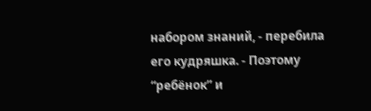набором знаний, - перебила его кудряшка. - Поэтому “ребёнок” и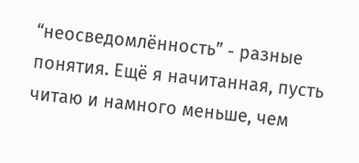“неосведомлённость” - разные понятия. Ещё я начитанная, пусть читаю и намного меньше, чем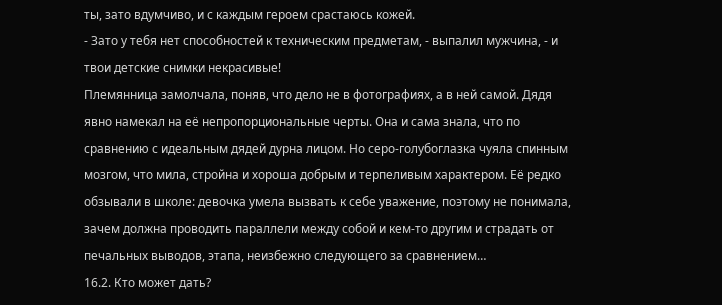ты, зато вдумчиво, и с каждым героем срастаюсь кожей.
- Зато у тебя нет способностей к техническим предметам, - выпалил мужчина, - и твои детские снимки некрасивые!
Племянница замолчала, поняв, что дело не в фотографиях, а в ней самой. Дядя явно намекал на её непропорциональные черты. Она и сама знала, что по сравнению с идеальным дядей дурна лицом. Но серо-голубоглазка чуяла спинным мозгом, что мила, стройна и хороша добрым и терпеливым характером. Её редко обзывали в школе: девочка умела вызвать к себе уважение, поэтому не понимала, зачем должна проводить параллели между собой и кем-то другим и страдать от печальных выводов, этапа, неизбежно следующего за сравнением…
16.2. Кто может дать?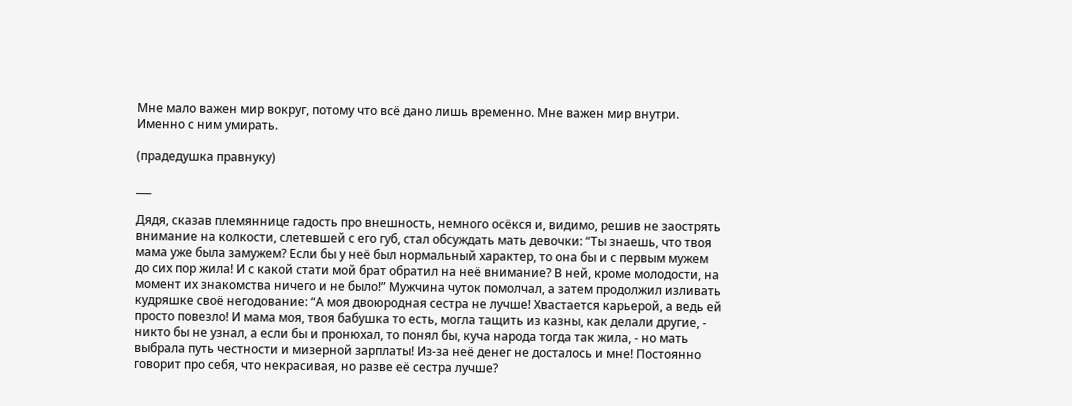Мне мало важен мир вокруг, потому что всё дано лишь временно. Мне важен мир внутри. Именно с ним умирать.

(прадедушка правнуку)

___

Дядя, сказав племяннице гадость про внешность, немного осёкся и, видимо, решив не заострять внимание на колкости, слетевшей с его губ, стал обсуждать мать девочки: “Ты знаешь, что твоя мама уже была замужем? Если бы у неё был нормальный характер, то она бы и с первым мужем до сих пор жила! И с какой стати мой брат обратил на неё внимание? В ней, кроме молодости, на момент их знакомства ничего и не было!” Мужчина чуток помолчал, а затем продолжил изливать кудряшке своё негодование: “А моя двоюродная сестра не лучше! Хвастается карьерой, а ведь ей просто повезло! И мама моя, твоя бабушка то есть, могла тащить из казны, как делали другие, - никто бы не узнал, а если бы и пронюхал, то понял бы, куча народа тогда так жила, - но мать выбрала путь честности и мизерной зарплаты! Из-за неё денег не досталось и мне! Постоянно говорит про себя, что некрасивая, но разве её сестра лучше?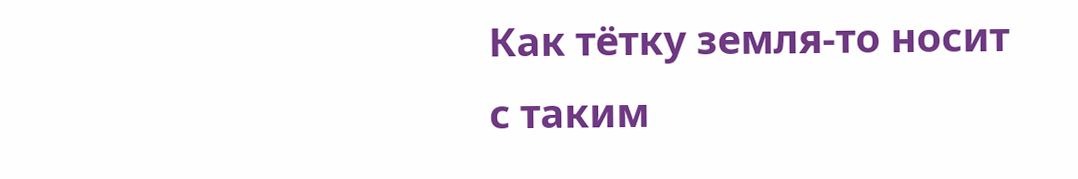Как тётку земля-то носит с таким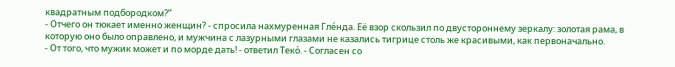квадратным подбородком?”
- Отчего он тюкает именно женщин? - спросила нахмуренная Гле́нда. Её взор скользил по двустороннему зеркалу: золотая рама, в которую оно было оправлено, и мужчина с лазурными глазами не казались тигрице столь же красивыми, как первоначально.
- От того, что мужик может и по морде дать! - ответил Теко́. - Согласен со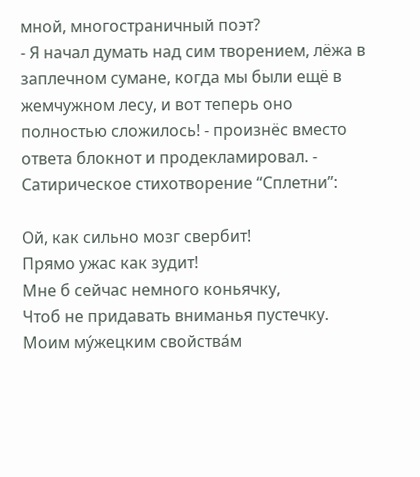мной, многостраничный поэт?
- Я начал думать над сим творением, лёжа в заплечном сумане, когда мы были ещё в жемчужном лесу, и вот теперь оно полностью сложилось! - произнёс вместо ответа блокнот и продекламировал. - Сатирическое стихотворение “Сплетни”:

Ой, как сильно мозг свербит!
Прямо ужас как зудит!
Мне б сейчас немного коньячку,
Чтоб не придавать вниманья пустечку.
Моим му́жецким свойства́м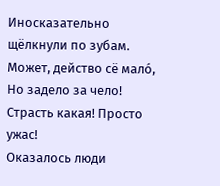Иносказательно щёлкнули по зубам.
Может, действо сё мало́,
Но задело за чело!
Страсть какая! Просто ужас!
Оказалось люди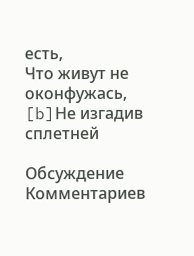есть,
Что живут не оконфужась,
[b]Не изгадив сплетней

Обсуждение
Комментариев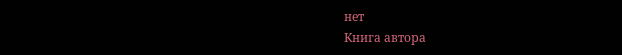нет
Книга автора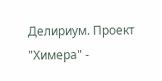Делириум. Проект "Химера" -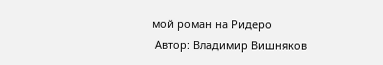мой роман на Ридеро
 Автор: Владимир Вишняков